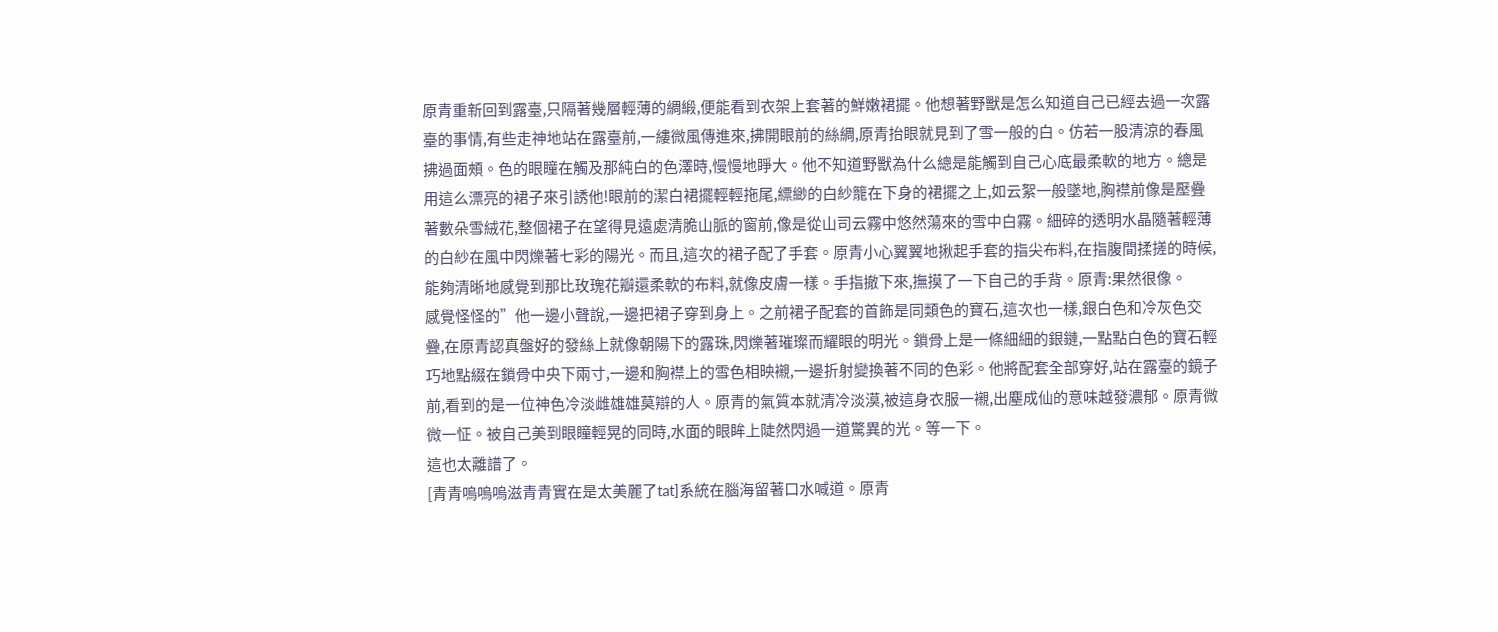原青重新回到露臺,只隔著幾層輕薄的綢緞,便能看到衣架上套著的鮮嫩裙擺。他想著野獸是怎么知道自己已經去過一次露臺的事情,有些走神地站在露臺前,一縷微風傳進來,拂開眼前的絲綢,原青抬眼就見到了雪一般的白。仿若一股清涼的春風拂過面頰。色的眼瞳在觸及那純白的色澤時,慢慢地睜大。他不知道野獸為什么總是能觸到自己心底最柔軟的地方。總是
用這么漂亮的裙子來引誘他!眼前的潔白裙擺輕輕拖尾,縹緲的白紗籠在下身的裙擺之上,如云絮一般墜地,胸襟前像是壓疊著數朵雪絨花,整個裙子在望得見遠處清脆山脈的窗前,像是從山司云霧中悠然蕩來的雪中白霧。細碎的透明水晶隨著輕薄的白紗在風中閃爍著七彩的陽光。而且,這次的裙子配了手套。原青小心翼翼地揪起手套的指尖布料,在指腹間揉搓的時候,能夠清晰地感覺到那比玫瑰花瓣還柔軟的布料,就像皮膚一樣。手指撤下來,撫摸了一下自己的手背。原青:果然很像。
感覺怪怪的”他一邊小聲說,一邊把裙子穿到身上。之前裙子配套的首飾是同類色的寶石,這次也一樣,銀白色和冷灰色交疊,在原青認真盤好的發絲上就像朝陽下的露珠,閃爍著璀璨而耀眼的明光。鎖骨上是一條細細的銀鏈,一點點白色的寶石輕巧地點綴在鎖骨中央下兩寸,一邊和胸襟上的雪色相映襯,一邊折射變換著不同的色彩。他將配套全部穿好,站在露臺的鏡子前,看到的是一位神色冷淡雌雄雄莫辯的人。原青的氣質本就清冷淡漠,被這身衣服一襯,出塵成仙的意味越發濃郁。原青微微一怔。被自己美到眼瞳輕晃的同時,水面的眼眸上陡然閃過一道驚異的光。等一下。
這也太離譜了。
[青青嗚嗚嗚滋青青實在是太美麗了tat]系統在腦海留著口水喊道。原青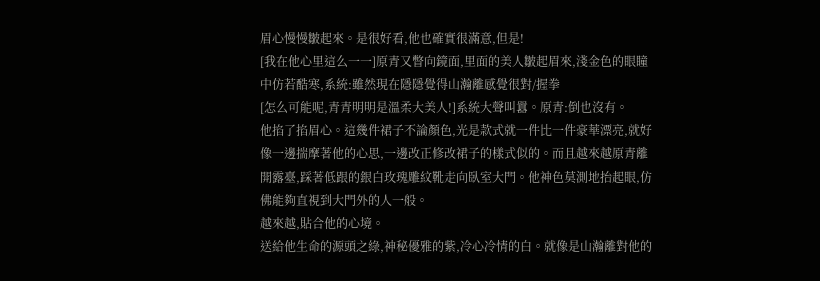眉心慢慢皺起來。是很好看,他也確實很滿意,但是!
[我在他心里這么一一]原青又瞥向鏡面,里面的美人皺起眉來,淺金色的眼瞳中仿若酷寒,系統:雖然現在隱隱覺得山瀚離感覺很對/握拳
[怎么可能呢,青青明明是溫柔大美人!]系統大聲叫囂。原青:倒也沒有。
他掐了掐眉心。這幾件裙子不論顏色,光是款式就一件比一件豪華漂亮,就好像一邊揣摩著他的心思,一邊改正修改裙子的樣式似的。而且越來越原青離開露臺,踩著低跟的銀白玫瑰雕紋靴走向臥室大門。他神色莫測地抬起眼,仿佛能夠直視到大門外的人一般。
越來越,貼合他的心境。
送給他生命的源頭之綠,神秘優雅的紫,冷心冷情的白。就像是山瀚離對他的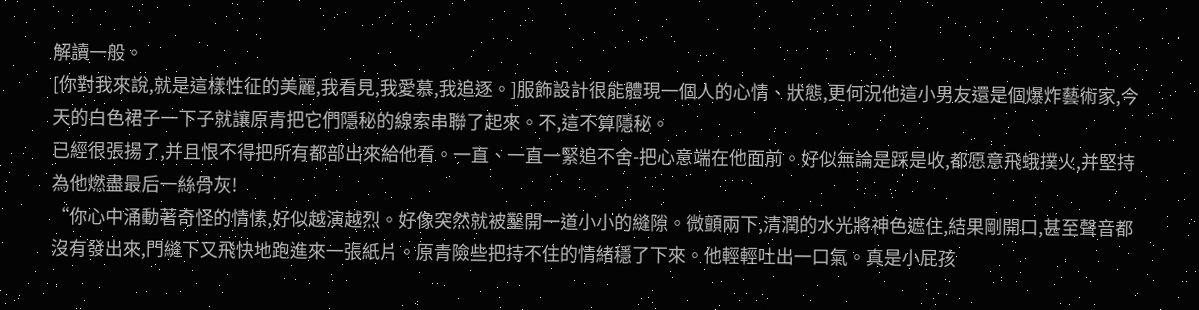解讀一般。
[你對我來說,就是這樣性征的美麗,我看見,我愛慕,我追逐。]服飾設計很能體現一個人的心情、狀態,更何況他這小男友還是個爆炸藝術家,今天的白色裙子一下子就讓原青把它們隱秘的線索串聯了起來。不,這不算隱秘。
已經很張揚了,并且恨不得把所有都部出來給他看。一直、一直一緊追不舍-把心意端在他面前。好似無論是踩是收,都愿意飛蛾撲火,并堅持為他燃盡最后一絲骨灰!
“你心中涌動著奇怪的情愫,好似越演越烈。好像突然就被鑿開一道小小的縫隙。微顫兩下,清潤的水光將神色遮住,結果剛開口,甚至聲音都沒有發出來,門縫下又飛快地跑進來一張紙片。原青險些把持不住的情緒穩了下來。他輕輕吐出一口氣。真是小屁孩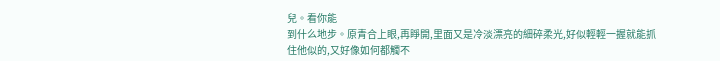兒。看你能
到什么地步。原青合上眼,再睜開,里面又是冷淡漂亮的細碎柔光,好似輕輕一握就能抓住他似的,又好像如何都觸不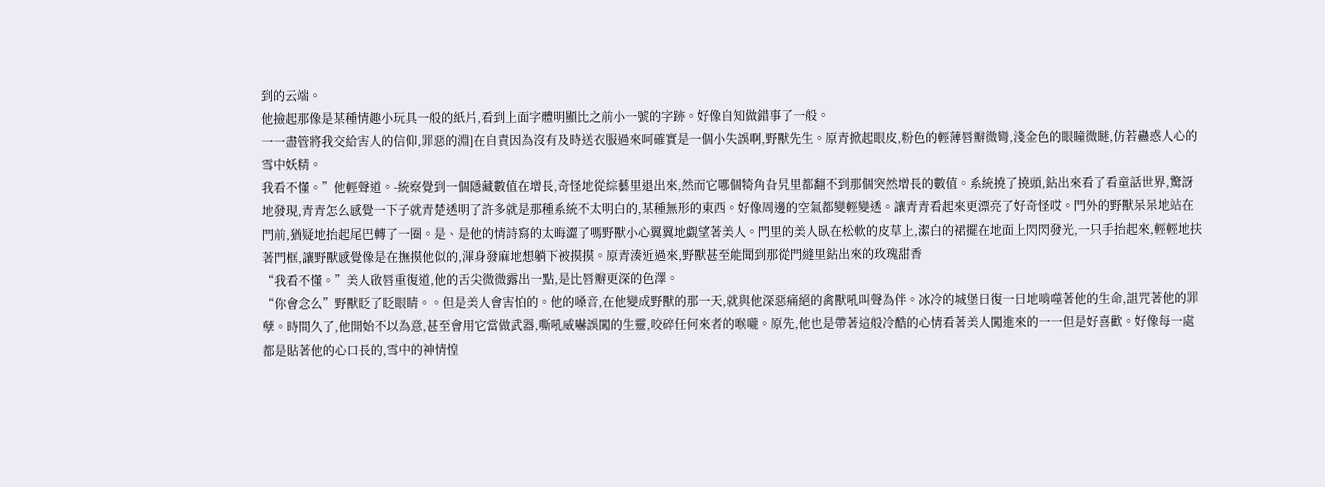到的云端。
他撿起那像是某種情趣小玩具一般的紙片,看到上面字體明顯比之前小一號的字跡。好像自知做錯事了一般。
一一盡管將我交給害人的信仰,罪惡的淵]在自責因為沒有及時送衣服過來呵確實是一個小失誤啊,野獸先生。原青掀起眼皮,粉色的輕薄唇瓣微彎,淺金色的眼瞳微瞇,仿若蠱惑人心的雪中妖精。
我看不懂。”他輕聲道。-統察覺到一個隱藏數值在增長,奇怪地從綜藝里退出來,然而它哪個犄角旮旯里都翻不到那個突然增長的數值。系統撓了撓頭,鉆出來看了看童話世界,驚訝地發現,青青怎么感覺一下子就青楚透明了許多就是那種系統不太明白的,某種無形的東西。好像周邊的空氣都變輕變透。讓青青看起來更漂亮了好奇怪哎。門外的野獸呆呆地站在門前,猶疑地抬起尾巴轉了一圈。是、是他的情詩寫的太晦澀了嗎野獸小心翼翼地覷望著美人。門里的美人臥在松軟的皮草上,潔白的裙擺在地面上閃閃發光,一只手抬起來,輕輕地扶著門框,讓野獸感覺像是在撫摸他似的,渾身發麻地想躺下被摸摸。原青湊近過來,野獸甚至能聞到那從門縫里鉆出來的玫瑰甜香
“我看不懂。”美人啟唇重復道,他的舌尖微微露出一點,是比唇瓣更深的色澤。
“你會念么”野獸眨了眨眼睛。。但是美人會害怕的。他的嗓音,在他變成野獸的那一天,就與他深惡痛絕的禽獸吼叫聲為伴。冰冷的城堡日復一日地啃噬著他的生命,詛咒著他的罪孽。時間久了,他開始不以為意,甚至會用它當做武器,嘶吼威嚇誤闖的生靈,咬碎任何來者的喉嚨。原先,他也是帶著這般冷酷的心情看著美人闖進來的一一但是好喜歡。好像每一處都是貼著他的心口長的,雪中的神情惶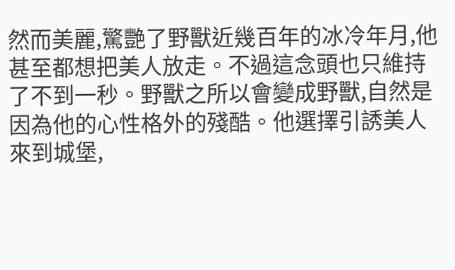然而美麗,驚艷了野獸近幾百年的冰冷年月,他甚至都想把美人放走。不過這念頭也只維持了不到一秒。野獸之所以會變成野獸,自然是因為他的心性格外的殘酷。他選擇引誘美人來到城堡,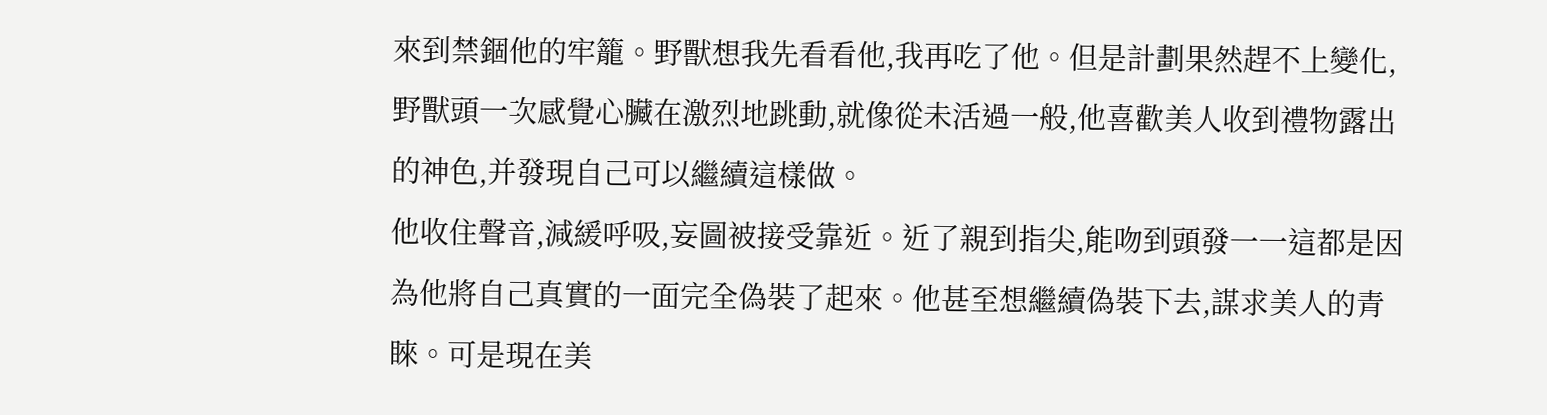來到禁錮他的牢籠。野獸想我先看看他,我再吃了他。但是計劃果然趕不上變化,野獸頭一次感覺心臟在激烈地跳動,就像從未活過一般,他喜歡美人收到禮物露出的神色,并發現自己可以繼續這樣做。
他收住聲音,減緩呼吸,妄圖被接受靠近。近了親到指尖,能吻到頭發一一這都是因為他將自己真實的一面完全偽裝了起來。他甚至想繼續偽裝下去,謀求美人的青睞。可是現在美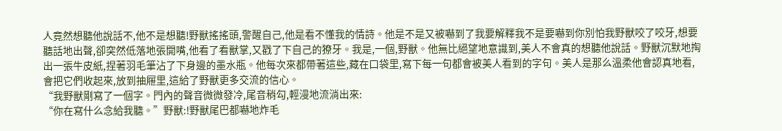人竟然想聽他說話不,他不是想聽!野獸搖搖頭,警醒自己,他是看不懂我的情詩。他是不是又被嚇到了我要解釋我不是要嚇到你別怕我野獸咬了咬牙,想要聽話地出聲,卻突然低落地張開嘴,他看了看獸掌,又戳了下自己的獠牙。我是,一個,野獸。他無比絕望地意識到,美人不會真的想聽他說話。野獸沉默地掏出一張牛皮紙,捏著羽毛筆沾了下身邊的墨水瓶。他每次來都帶著這些,藏在口袋里,寫下每一句都會被美人看到的字句。美人是那么溫柔他會認真地看,會把它們收起來,放到抽屜里,這給了野獸更多交流的信心。
“我野獸剛寫了一個字。門內的聲音微微發冷,尾音稍勾,輕漫地流淌出來:
“你在寫什么念給我聽。”野獸:!野獸尾巴都嚇地炸毛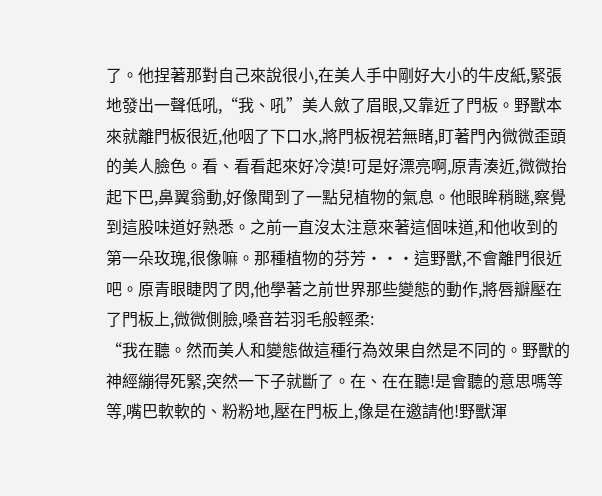了。他捏著那對自己來說很小,在美人手中剛好大小的牛皮紙,緊張地發出一聲低吼,“我、吼”美人斂了眉眼,又靠近了門板。野獸本來就離門板很近,他咽了下口水,將門板視若無睹,盯著門內微微歪頭的美人臉色。看、看看起來好冷漠!可是好漂亮啊,原青湊近,微微抬起下巴,鼻翼翁動,好像聞到了一點兒植物的氣息。他眼眸稍瞇,察覺到這股味道好熟悉。之前一直沒太注意來著這個味道,和他收到的第一朵玫瑰,很像嘛。那種植物的芬芳···這野獸,不會離門很近吧。原青眼睫閃了閃,他學著之前世界那些變態的動作,將唇瓣壓在了門板上,微微側臉,嗓音若羽毛般輕柔:
“我在聽。然而美人和變態做這種行為效果自然是不同的。野獸的神經繃得死緊,突然一下子就斷了。在、在在聽!是會聽的意思嗎等等,嘴巴軟軟的、粉粉地,壓在門板上,像是在邀請他!野獸渾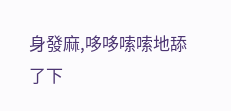身發麻,哆哆嗦嗦地舔了下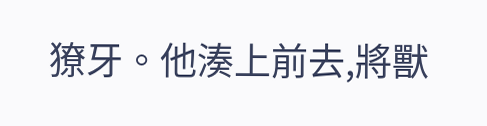獠牙。他湊上前去,將獸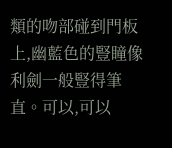類的吻部碰到門板上,幽藍色的豎瞳像利劍一般豎得筆直。可以,可以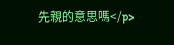先親的意思嗎</p>